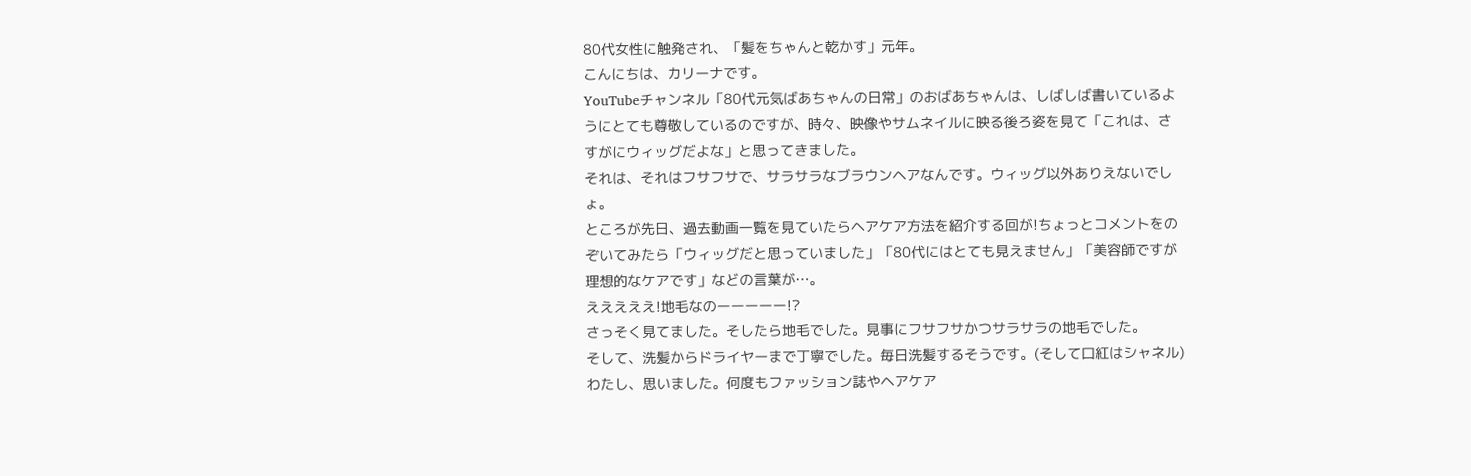80代女性に触発され、「髪をちゃんと乾かす」元年。
こんにちは、カリーナです。
YouTubeチャンネル「80代元気ばあちゃんの日常」のおばあちゃんは、しばしば書いているようにとても尊敬しているのですが、時々、映像やサムネイルに映る後ろ姿を見て「これは、さすがにウィッグだよな」と思ってきました。
それは、それはフサフサで、サラサラなブラウンヘアなんです。ウィッグ以外ありえないでしょ。
ところが先日、過去動画一覧を見ていたらヘアケア方法を紹介する回が!ちょっとコメントをのぞいてみたら「ウィッグだと思っていました」「80代にはとても見えません」「美容師ですが理想的なケアです」などの言葉が…。
えええええ!地毛なのーーーーー!?
さっそく見てました。そしたら地毛でした。見事にフサフサかつサラサラの地毛でした。
そして、洗髪からドライヤーまで丁寧でした。毎日洗髪するそうです。(そして口紅はシャネル)
わたし、思いました。何度もファッション誌やヘアケア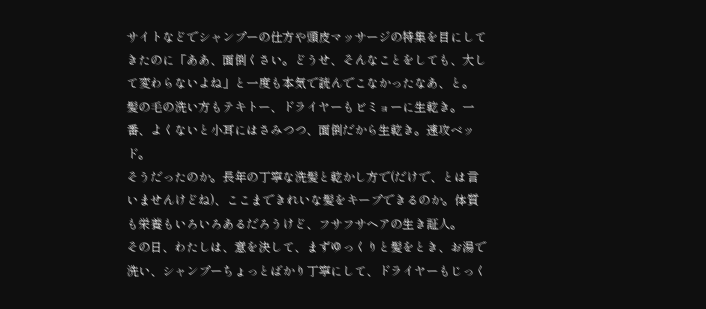サイトなどでシャンプーの仕方や頭皮マッサージの特集を目にしてきたのに「ああ、面倒くさい。どうせ、そんなことをしても、大して変わらないよね」と一度も本気で読んでこなかったなあ、と。
髪の毛の洗い方もテキトー、ドライヤーもビミョーに生乾き。一番、よくないと小耳にはさみつつ、面倒だから生乾き。速攻ベッド。
そうだったのか。長年の丁寧な洗髪と乾かし方で(だけで、とは言いませんけどね)、ここまできれいな髪をキープできるのか。体質も栄養もいろいろあるだろうけど、フサフサヘアの生き証人。
その日、わたしは、意を決して、まずゆっくりと髪をとき、お湯で洗い、シャンプーちょっとばかり丁寧にして、ドライヤーもじっく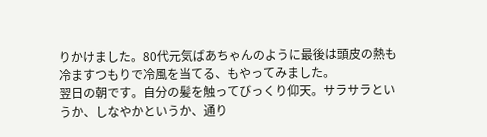りかけました。80代元気ばあちゃんのように最後は頭皮の熱も冷ますつもりで冷風を当てる、もやってみました。
翌日の朝です。自分の髪を触ってびっくり仰天。サラサラというか、しなやかというか、通り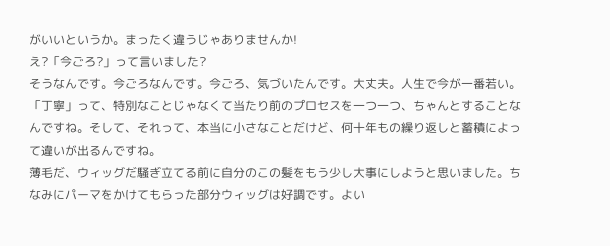がいいというか。まったく違うじゃありませんか!
え?「今ごろ?」って言いました?
そうなんです。今ごろなんです。今ごろ、気づいたんです。大丈夫。人生で今が一番若い。
「丁寧」って、特別なことじゃなくて当たり前のプロセスを一つ一つ、ちゃんとすることなんですね。そして、それって、本当に小さなことだけど、何十年もの繰り返しと蓄積によって違いが出るんですね。
薄毛だ、ウィッグだ騒ぎ立てる前に自分のこの髪をもう少し大事にしようと思いました。ちなみにパーマをかけてもらった部分ウィッグは好調です。よい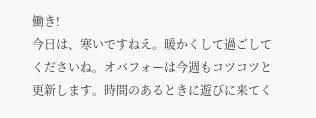働き!
今日は、寒いですねえ。暖かくして過ごしてくださいね。オバフォーは今週もコツコツと更新します。時間のあるときに遊びに来てく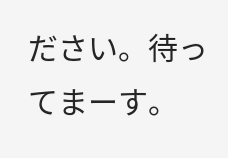ださい。待ってまーす。